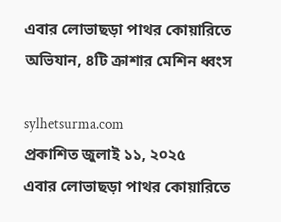এবার লোভাছড়া পাথর কোয়ারিতে অভিযান, ৪টি ক্রাশার মেশিন ধ্বংস

sylhetsurma.com
প্রকাশিত জুলাই ১১, ২০২৫
এবার লোভাছড়া পাথর কোয়ারিতে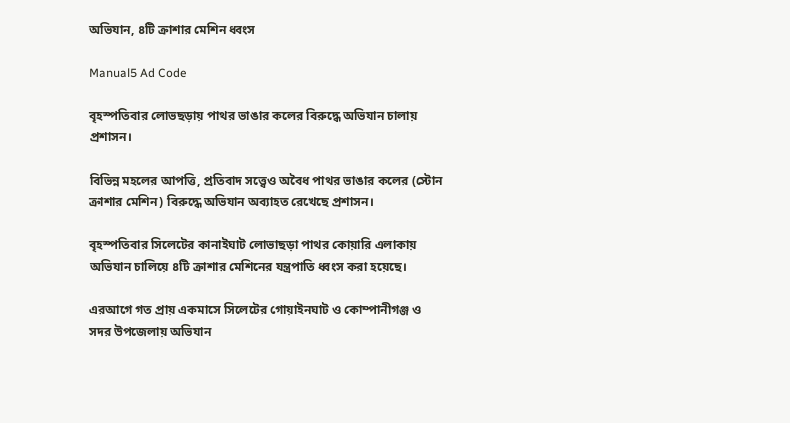অভিযান, ৪টি ক্রাশার মেশিন ধ্বংস

Manual5 Ad Code

বৃহস্পতিবার লোভছড়ায় পাথর ভাঙার কলের বিরুদ্ধে অভিযান চালায় প্রশাসন।

বিভিন্ন মহলের আপত্তি, প্রতিবাদ সত্ত্বেও অবৈধ পাথর ভাঙার কলের (স্টোন ক্রাশার মেশিন) বিরুদ্ধে অভিযান অব্যাহত রেখেছে প্রশাসন।

বৃহস্পতিবার সিলেটের কানাইঘাট লোভাছড়া পাথর কোয়ারি এলাকায় অভিযান চালিয়ে ৪টি ক্রাশার মেশিনের যন্ত্রপাতি ধ্বংস করা হয়েছে।

এরআগে গত প্রায় একমাসে সিলেটের গোয়াইনঘাট ও কোম্পানীগঞ্জ ও সদর উপজেলায় অভিযান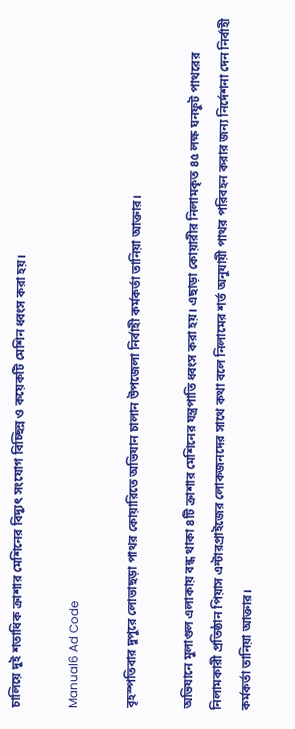চালিয়ে দুই শতাধিক ক্রাশার মেশিনের বিদ্যুৎ সংযোগ বিচ্ছিন্ন ও কয়েকটি মেশিন ধ্বংস করা হয়।

Manual6 Ad Code

বৃহস্পতিবার দুপুরে লোভাছড়া পাথর কোয়ারিতে অভিযান চালান উপজেলা নির্বাহী কর্মকর্তা তানিয়া আক্তার।

অভিযানে মুলাগুল এলাকায় বন্ধ থাকা ৪টি ক্রাশার মেশিনের যন্ত্রপাতি ধ্বংস করা হয়। এছাড়া কোয়ারীর নিলামকৃত ৪৫ লক্ষ ঘনফুট পাথরের নিলামকারী প্রতিষ্ঠান পিয়াস এন্টারপ্রাইজের লোকজনদের সাথে কথা বলে নিলামের শর্ত অনুযায়ী পাথর পরিবহন করার জন্য নির্দেশনা দেন নির্বাহী কর্মকর্তা তানিয়া আক্তার।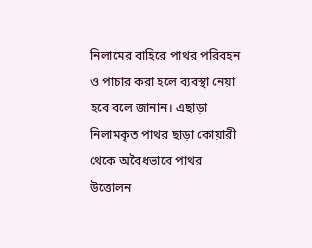নিলামের বাহিরে পাথর পরিবহন ও পাচার করা হলে ব্যবস্থা নেয়া হবে বলে জানান। এছাড়া নিলামকৃত পাথর ছাড়া কোয়ারী থেকে অবৈধভাবে পাথর উত্তোলন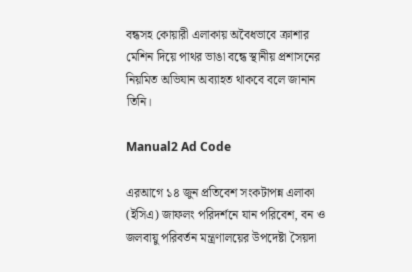বন্ধসহ কোয়ারী এলাকায় অবৈধভাবে ক্রাশার মেশিন দিয়ে পাথর ভাঙা বন্ধে স্থানীয় প্রশাসনের নিয়মিত অভিযান অব্যাহত থাকবে বলে জানান তিনি।

Manual2 Ad Code

এরআগে ১৪ জুন প্রতিবেশ সংকটাপন্ন এলাকা (ইসিএ) জাফলং পরিদর্শনে যান পরিবেশ, বন ও জলবায়ু পরিবর্তন মন্ত্রণালয়ের উপদেষ্টা সৈয়দা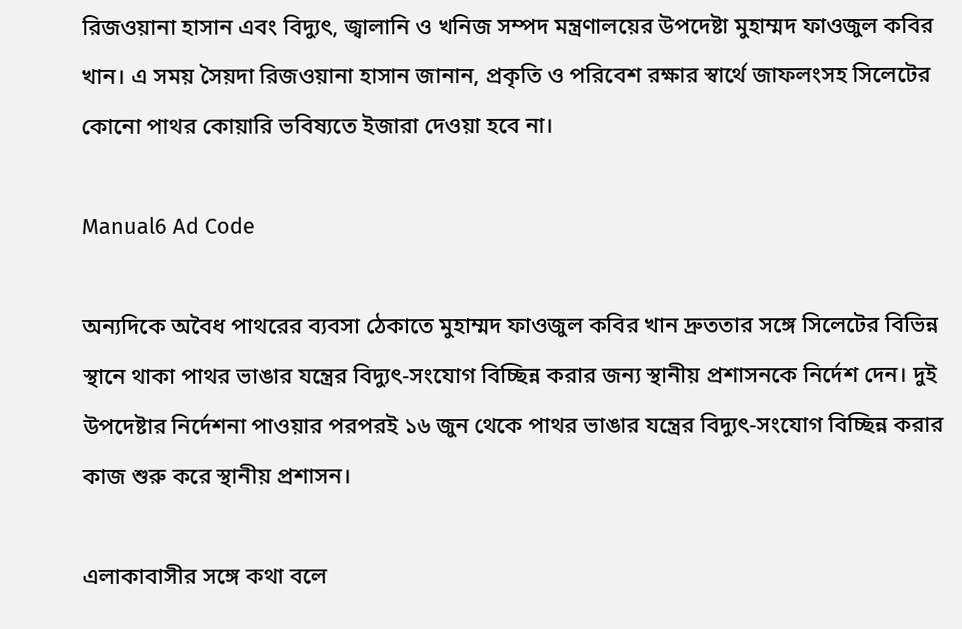রিজওয়ানা হাসান এবং বিদ্যুৎ, জ্বালানি ও খনিজ সম্পদ মন্ত্রণালয়ের উপদেষ্টা মুহাম্মদ ফাওজুল কবির খান। এ সময় সৈয়দা রিজওয়ানা হাসান জানান, প্রকৃতি ও পরিবেশ রক্ষার স্বার্থে জাফলংসহ সিলেটের কোনো পাথর কোয়ারি ভবিষ্যতে ইজারা দেওয়া হবে না।

Manual6 Ad Code

অন্যদিকে অবৈধ পাথরের ব্যবসা ঠেকাতে মুহাম্মদ ফাওজুল কবির খান দ্রুততার সঙ্গে সিলেটের বিভিন্ন স্থানে থাকা পাথর ভাঙার যন্ত্রের বিদ্যুৎ-সংযোগ বিচ্ছিন্ন করার জন্য স্থানীয় প্রশাসনকে নির্দেশ দেন। দুই উপদেষ্টার নির্দেশনা পাওয়ার পরপরই ১৬ জুন থেকে পাথর ভাঙার যন্ত্রের বিদ্যুৎ-সংযোগ বিচ্ছিন্ন করার কাজ শুরু করে স্থানীয় প্রশাসন।

এলাকাবাসীর সঙ্গে কথা বলে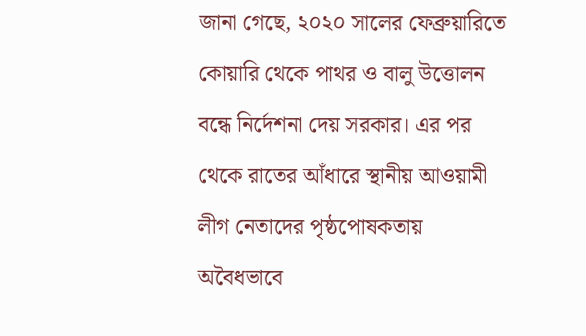জানা গেছে, ২০২০ সালের ফেব্রুয়ারিতে কোয়ারি থেকে পাথর ও বালু উত্তোলন বন্ধে নির্দেশনা দেয় সরকার। এর পর থেকে রাতের আঁধারে স্থানীয় আওয়ামী লীগ নেতাদের পৃষ্ঠপোষকতায় অবৈধভাবে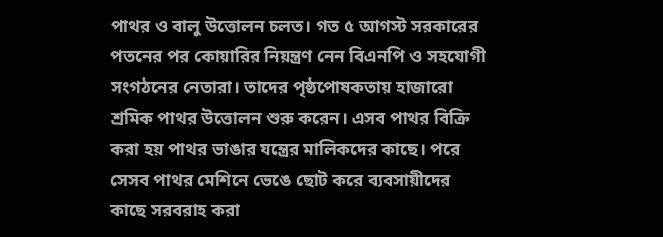পাথর ও বালু উত্তোলন চলত। গত ৫ আগস্ট সরকারের পতনের পর কোয়ারির নিয়ন্ত্রণ নেন বিএনপি ও সহযোগী সংগঠনের নেতারা। তাদের পৃষ্ঠপোষকতায় হাজারো শ্রমিক পাথর উত্তোলন শুরু করেন। এসব পাথর বিক্রি করা হয় পাথর ভাঙার যন্ত্রের মালিকদের কাছে। পরে সেসব পাথর মেশিনে ভেঙে ছোট করে ব্যবসায়ীদের কাছে সরবরাহ করা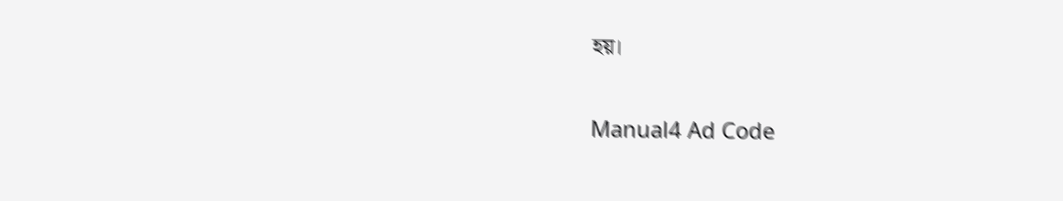হয়।

Manual4 Ad Code